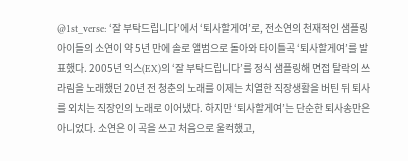@1st_verse: ‘잘 부탁드립니다’에서 ‘퇴사할게여’로, 전소연의 천재적인 샘플링 아이들의 소연이 약 5년 만에 솔로 앨범으로 돌아와 타이틀곡 ‘퇴사할게여’를 발표했다. 2005년 익스(EX)의 ‘잘 부탁드립니다’를 정식 샘플링해 면접 탈락의 쓰라림을 노래했던 20년 전 청춘의 노래를 이제는 치열한 직장생활을 버틴 뒤 퇴사를 외치는 직장인의 노래로 이어냈다. 하지만 ‘퇴사할게여’는 단순한 퇴사송만은 아니었다. 소연은 이 곡을 쓰고 처음으로 울컥했고,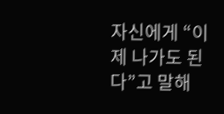자신에게 “이제 나가도 된다”고 말해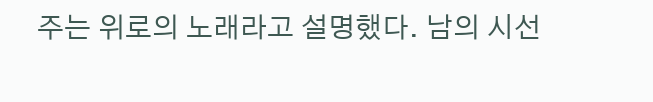주는 위로의 노래라고 설명했다. 남의 시선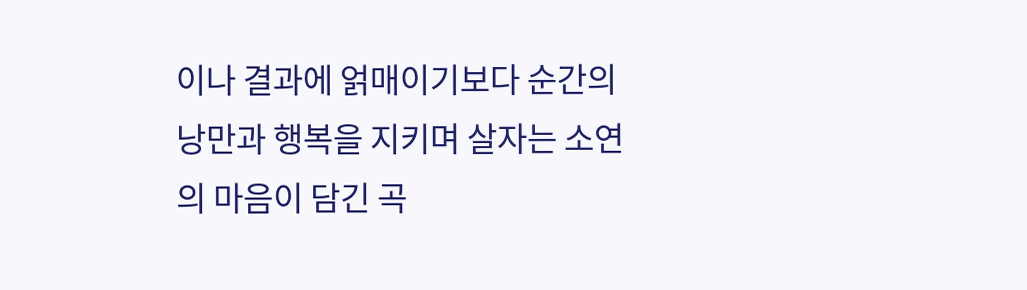이나 결과에 얽매이기보다 순간의 낭만과 행복을 지키며 살자는 소연의 마음이 담긴 곡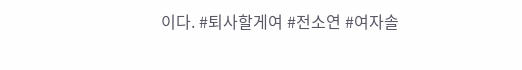이다. #퇴사할게여 #전소연 #여자솔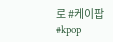로 #케이팝 #kpop